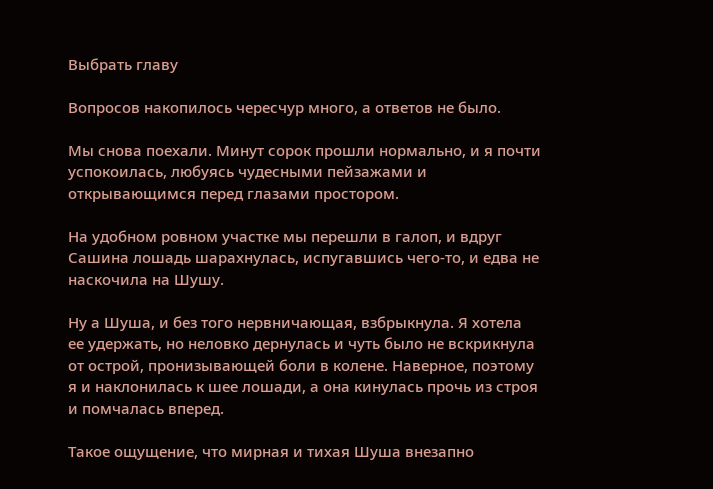Выбрать главу

Вопросов накопилось чересчур много, а ответов не было.

Мы снова поехали. Минут сорок прошли нормально, и я почти успокоилась, любуясь чудесными пейзажами и открывающимся перед глазами простором.

На удобном ровном участке мы перешли в галоп, и вдруг Сашина лошадь шарахнулась, испугавшись чего-то, и едва не наскочила на Шушу.

Ну а Шуша, и без того нервничающая, взбрыкнула. Я хотела ее удержать, но неловко дернулась и чуть было не вскрикнула от острой, пронизывающей боли в колене. Наверное, поэтому я и наклонилась к шее лошади, а она кинулась прочь из строя и помчалась вперед.

Такое ощущение, что мирная и тихая Шуша внезапно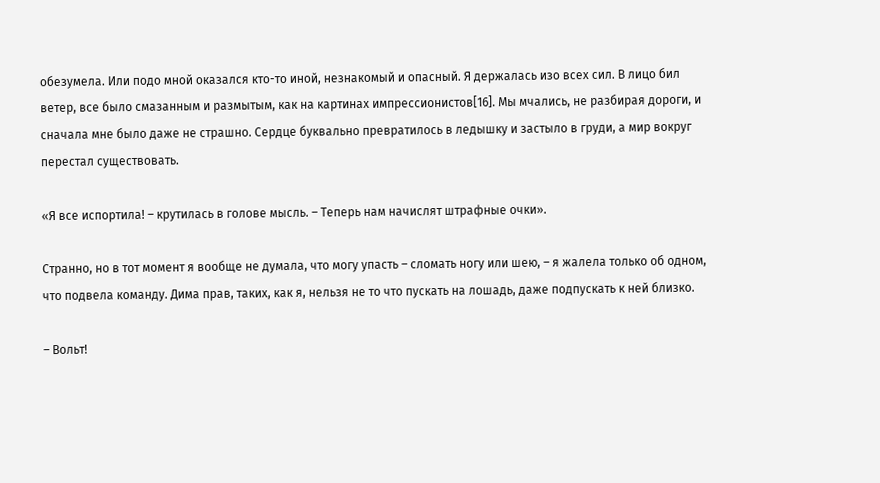обезумела. Или подо мной оказался кто-то иной, незнакомый и опасный. Я держалась изо всех сил. В лицо бил ветер, все было смазанным и размытым, как на картинах импрессионистов[16]. Мы мчались, не разбирая дороги, и сначала мне было даже не страшно. Сердце буквально превратилось в ледышку и застыло в груди, а мир вокруг перестал существовать.

«Я все испортила! – крутилась в голове мысль. – Теперь нам начислят штрафные очки».

Странно, но в тот момент я вообще не думала, что могу упасть – сломать ногу или шею, – я жалела только об одном, что подвела команду. Дима прав, таких, как я, нельзя не то что пускать на лошадь, даже подпускать к ней близко.

– Вольт!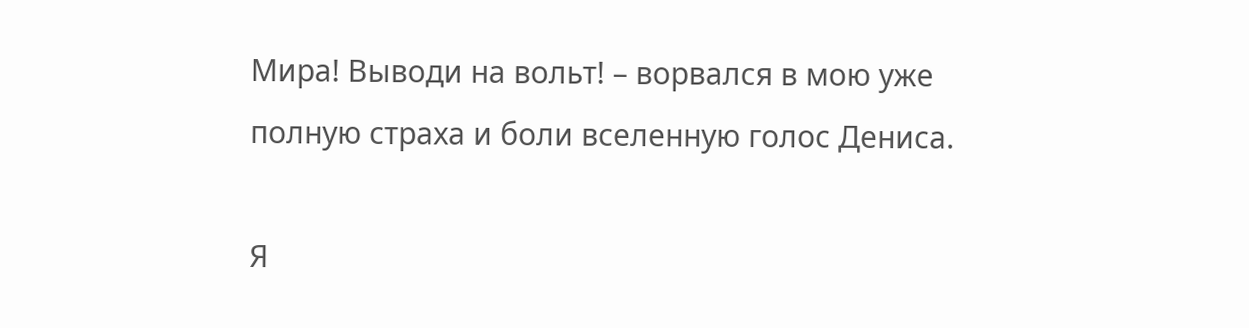Мира! Выводи на вольт! – ворвался в мою уже полную страха и боли вселенную голос Дениса.

Я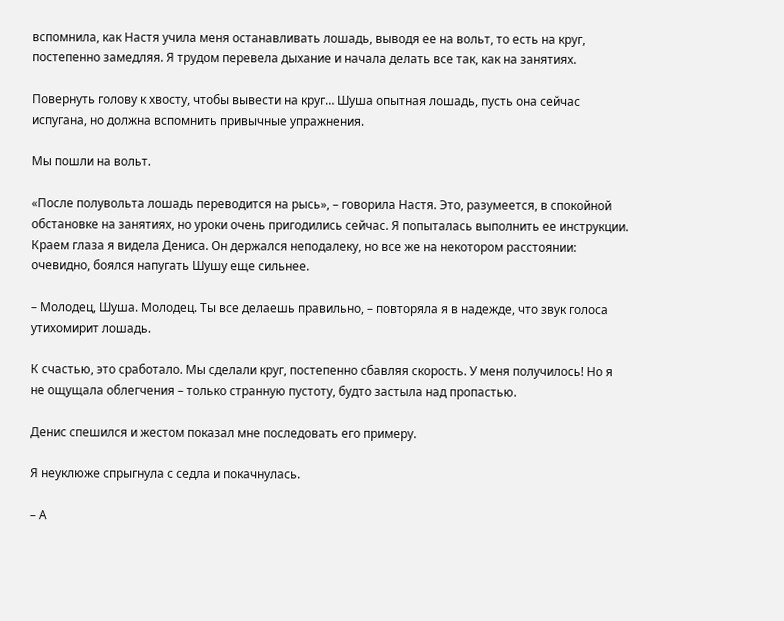вспомнила, как Настя учила меня останавливать лошадь, выводя ее на вольт, то есть на круг, постепенно замедляя. Я трудом перевела дыхание и начала делать все так, как на занятиях.

Повернуть голову к хвосту, чтобы вывести на круг… Шуша опытная лошадь, пусть она сейчас испугана, но должна вспомнить привычные упражнения.

Мы пошли на вольт.

«После полувольта лошадь переводится на рысь», – говорила Настя. Это, разумеется, в спокойной обстановке на занятиях, но уроки очень пригодились сейчас. Я попыталась выполнить ее инструкции. Краем глаза я видела Дениса. Он держался неподалеку, но все же на некотором расстоянии: очевидно, боялся напугать Шушу еще сильнее.

– Молодец, Шуша. Молодец. Ты все делаешь правильно, – повторяла я в надежде, что звук голоса утихомирит лошадь.

К счастью, это сработало. Мы сделали круг, постепенно сбавляя скорость. У меня получилось! Но я не ощущала облегчения – только странную пустоту, будто застыла над пропастью.

Денис спешился и жестом показал мне последовать его примеру.

Я неуклюже спрыгнула с седла и покачнулась.

– А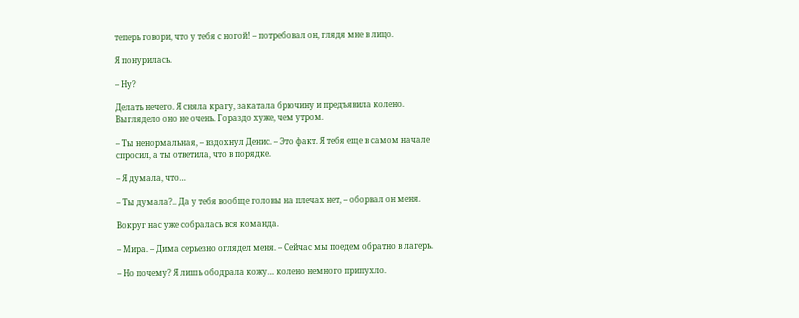теперь говори, что у тебя с ногой! – потребовал он, глядя мне в лицо.

Я понурилась.

– Ну?

Делать нечего. Я сняла крагу, закатала брючину и предъявила колено. Выглядело оно не очень. Гораздо хуже, чем утром.

– Ты ненормальная, – вздохнул Денис. – Это факт. Я тебя еще в самом начале спросил, а ты ответила, что в порядке.

– Я думала, что…

– Ты думала?.. Да у тебя вообще головы на плечах нет, – оборвал он меня.

Вокруг нас уже собралась вся команда.

– Мира. – Дима серьезно оглядел меня. – Сейчас мы поедем обратно в лагерь.

– Но почему? Я лишь ободрала кожу… колено немного припухло.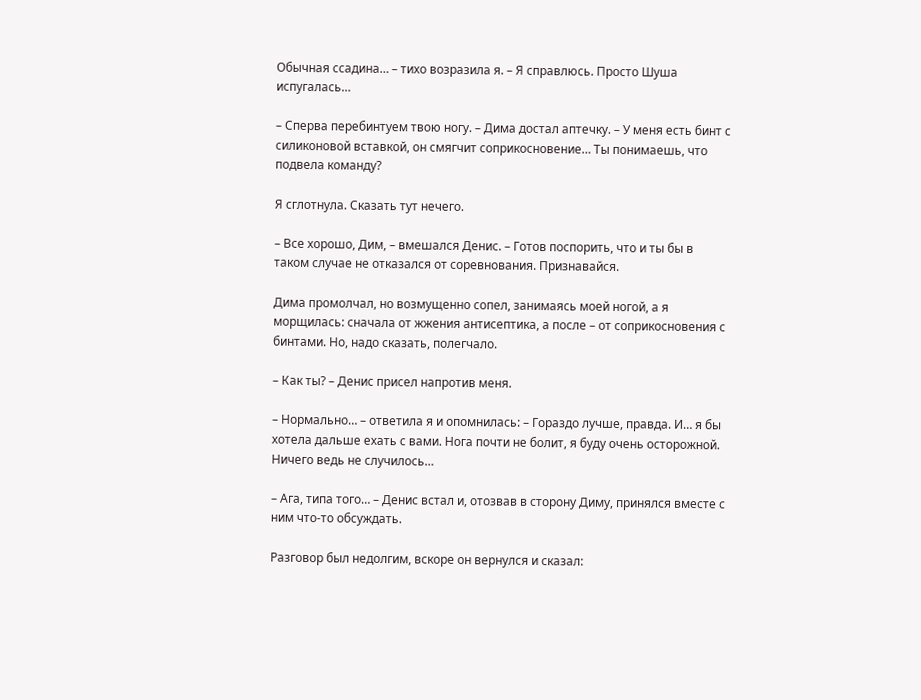Обычная ссадина… – тихо возразила я. – Я справлюсь. Просто Шуша испугалась…

– Сперва перебинтуем твою ногу. – Дима достал аптечку. – У меня есть бинт с силиконовой вставкой, он смягчит соприкосновение… Ты понимаешь, что подвела команду?

Я сглотнула. Сказать тут нечего.

– Все хорошо, Дим, – вмешался Денис. – Готов поспорить, что и ты бы в таком случае не отказался от соревнования. Признавайся.

Дима промолчал, но возмущенно сопел, занимаясь моей ногой, а я морщилась: сначала от жжения антисептика, а после – от соприкосновения с бинтами. Но, надо сказать, полегчало.

– Как ты? – Денис присел напротив меня.

– Нормально… – ответила я и опомнилась: – Гораздо лучше, правда. И… я бы хотела дальше ехать с вами. Нога почти не болит, я буду очень осторожной. Ничего ведь не случилось…

– Ага, типа того… – Денис встал и, отозвав в сторону Диму, принялся вместе с ним что-то обсуждать.

Разговор был недолгим, вскоре он вернулся и сказал: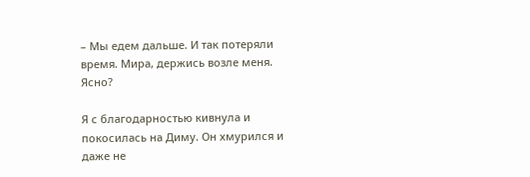– Мы едем дальше. И так потеряли время. Мира, держись возле меня. Ясно?

Я с благодарностью кивнула и покосилась на Диму. Он хмурился и даже не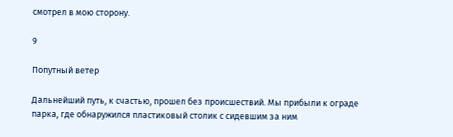смотрел в мою сторону.

9

Попутный ветер

Дальнейший путь, к счастью, прошел без происшествий. Мы прибыли к ограде парка, где обнаружился пластиковый столик с сидевшим за ним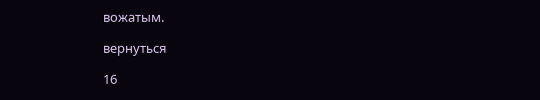вожатым.

вернуться

16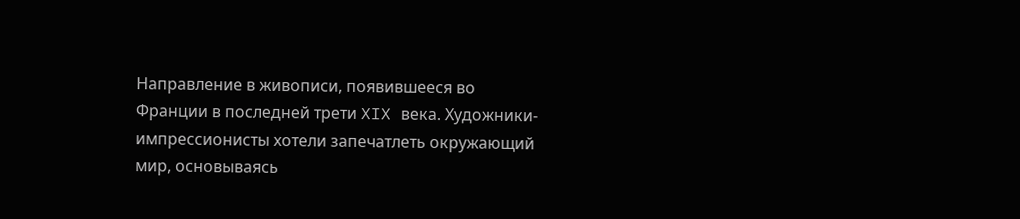Направление в живописи, появившееся во Франции в последней трети XIX века. Художники-импрессионисты хотели запечатлеть окружающий мир, основываясь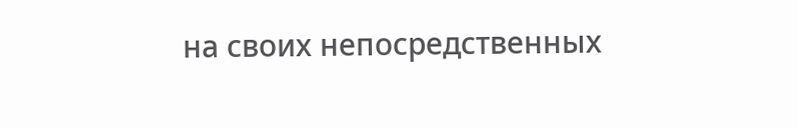на своих непосредственных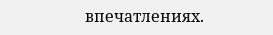впечатлениях.